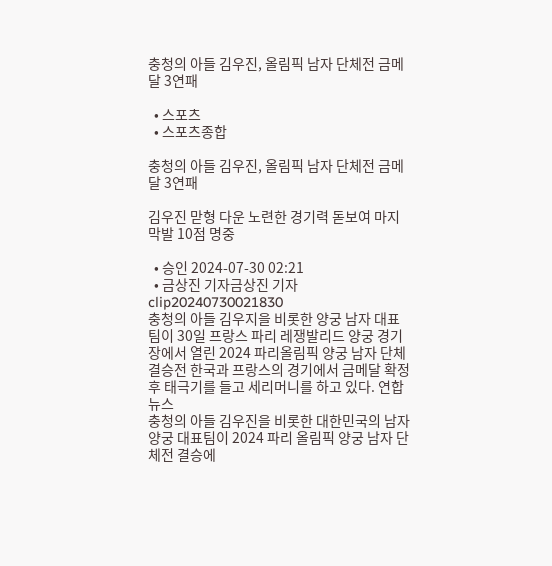충청의 아들 김우진, 올림픽 남자 단체전 금메달 3연패

  • 스포츠
  • 스포츠종합

충청의 아들 김우진, 올림픽 남자 단체전 금메달 3연패

김우진 맏형 다운 노련한 경기력 돋보여 마지막발 10점 명중

  • 승인 2024-07-30 02:21
  • 금상진 기자금상진 기자
clip20240730021830
충청의 아들 김우지을 비롯한 양궁 남자 대표팀이 30일 프랑스 파리 레쟁발리드 양궁 경기장에서 열린 2024 파리올림픽 양궁 남자 단체 결승전 한국과 프랑스의 경기에서 금메달 확정 후 태극기를 들고 세리머니를 하고 있다. 연합뉴스
충청의 아들 김우진을 비롯한 대한민국의 남자 양궁 대표팀이 2024 파리 올림픽 양궁 남자 단체전 결승에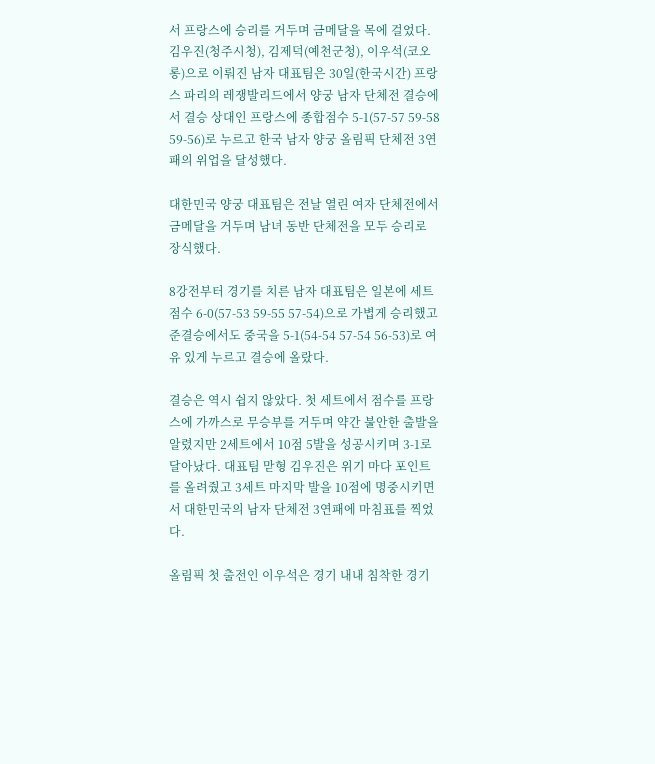서 프랑스에 승리를 거두며 금메달을 목에 걸었다. 김우진(청주시청), 김제덕(예천군청), 이우석(코오롱)으로 이뤄진 남자 대표팀은 30일(한국시간) 프랑스 파리의 레쟁발리드에서 양궁 남자 단체전 결승에서 결승 상대인 프랑스에 종합점수 5-1(57-57 59-58 59-56)로 누르고 한국 남자 양궁 올림픽 단체전 3연패의 위업을 달성했다.

대한민국 양궁 대표팀은 전날 열린 여자 단체전에서 금메달을 거두며 남녀 동반 단체전을 모두 승리로 장식했다.

8강전부터 경기를 치른 남자 대표팀은 일본에 세트 점수 6-0(57-53 59-55 57-54)으로 가볍게 승리했고 준결승에서도 중국을 5-1(54-54 57-54 56-53)로 여유 있게 누르고 결승에 올랐다.

결승은 역시 쉽지 않았다. 첫 세트에서 점수를 프랑스에 가까스로 무승부를 거두며 약간 불안한 출발을 알렸지만 2세트에서 10점 5발을 성공시키며 3-1로 달아났다. 대표팀 맏형 김우진은 위기 마다 포인트를 올려줬고 3세트 마지막 발을 10점에 명중시키면서 대한민국의 남자 단체전 3연패에 마침표를 찍었다.

올림픽 첫 출전인 이우석은 경기 내내 침착한 경기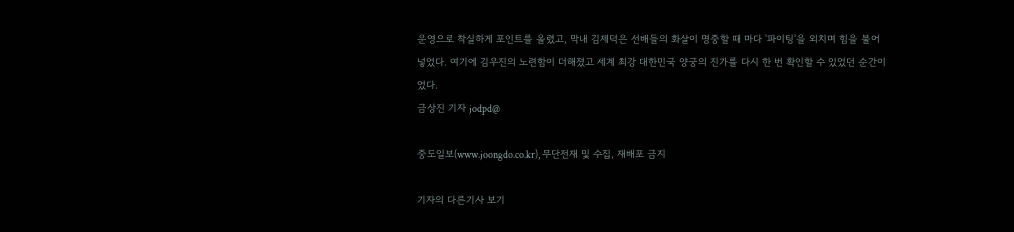운영으로 착실하게 포인트를 올렸고, 막내 김제덕은 선배들의 화살이 명중할 때 마다 '파이팅'을 외치며 힘을 불어 넣었다. 여기에 김우진의 노련함이 더해졌고 세계 최강 대한민국 양궁의 진가를 다시 한 번 확인할 수 있었던 순간이었다.
금상진 기자 jodpd@

중도일보(www.joongdo.co.kr), 무단전재 및 수집, 재배포 금지

기자의 다른기사 보기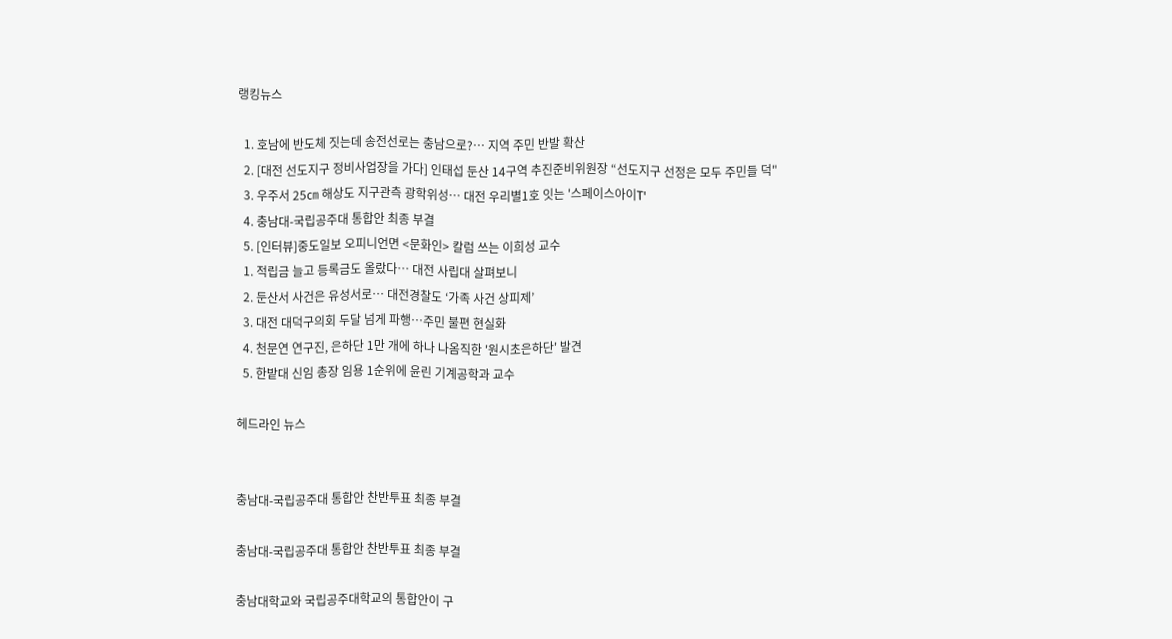랭킹뉴스

  1. 호남에 반도체 짓는데 송전선로는 충남으로?… 지역 주민 반발 확산
  2. [대전 선도지구 정비사업장을 가다] 인태섭 둔산 14구역 추진준비위원장 “선도지구 선정은 모두 주민들 덕"
  3. 우주서 25㎝ 해상도 지구관측 광학위성… 대전 우리별1호 잇는 '스페이스아이T'
  4. 충남대-국립공주대 통합안 최종 부결
  5. [인터뷰]중도일보 오피니언면 <문화인> 칼럼 쓰는 이희성 교수
  1. 적립금 늘고 등록금도 올랐다… 대전 사립대 살펴보니
  2. 둔산서 사건은 유성서로… 대전경찰도 ‘가족 사건 상피제’
  3. 대전 대덕구의회 두달 넘게 파행…주민 불편 현실화
  4. 천문연 연구진, 은하단 1만 개에 하나 나옴직한 '원시초은하단' 발견
  5. 한밭대 신임 총장 임용 1순위에 윤린 기계공학과 교수

헤드라인 뉴스


충남대-국립공주대 통합안 찬반투표 최종 부결

충남대-국립공주대 통합안 찬반투표 최종 부결

충남대학교와 국립공주대학교의 통합안이 구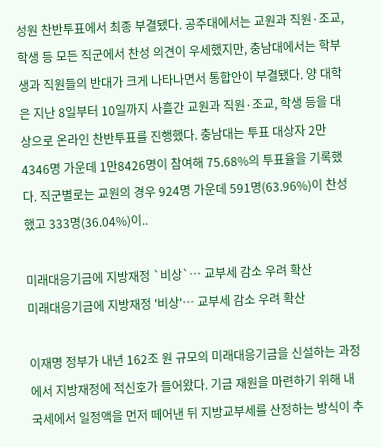성원 찬반투표에서 최종 부결됐다. 공주대에서는 교원과 직원·조교, 학생 등 모든 직군에서 찬성 의견이 우세했지만, 충남대에서는 학부생과 직원들의 반대가 크게 나타나면서 통합안이 부결됐다. 양 대학은 지난 8일부터 10일까지 사흘간 교원과 직원·조교, 학생 등을 대상으로 온라인 찬반투표를 진행했다. 충남대는 투표 대상자 2만4346명 가운데 1만8426명이 참여해 75.68%의 투표율을 기록했다. 직군별로는 교원의 경우 924명 가운데 591명(63.96%)이 찬성했고 333명(36.04%)이..

미래대응기금에 지방재정 `비상`… 교부세 감소 우려 확산
미래대응기금에 지방재정 '비상'… 교부세 감소 우려 확산

이재명 정부가 내년 162조 원 규모의 미래대응기금을 신설하는 과정에서 지방재정에 적신호가 들어왔다. 기금 재원을 마련하기 위해 내국세에서 일정액을 먼저 떼어낸 뒤 지방교부세를 산정하는 방식이 추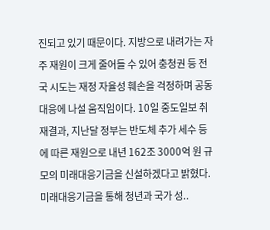진되고 있기 때문이다. 지방으로 내려가는 자주 재원이 크게 줄어들 수 있어 충청권 등 전국 시도는 재정 자율성 훼손을 걱정하며 공동 대응에 나설 움직임이다. 10일 중도일보 취재결과, 지난달 정부는 반도체 추가 세수 등에 따른 재원으로 내년 162조 3000억 원 규모의 미래대응기금을 신설하겠다고 밝혔다. 미래대응기금을 통해 청년과 국가 성..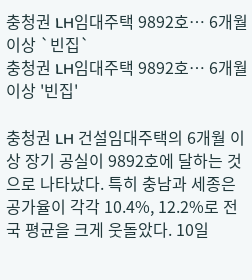충청권 LH임대주택 9892호… 6개월 이상 `빈집`
충청권 LH임대주택 9892호… 6개월 이상 '빈집'

충청권 LH 건설임대주택의 6개월 이상 장기 공실이 9892호에 달하는 것으로 나타났다. 특히 충남과 세종은 공가율이 각각 10.4%, 12.2%로 전국 평균을 크게 웃돌았다. 10일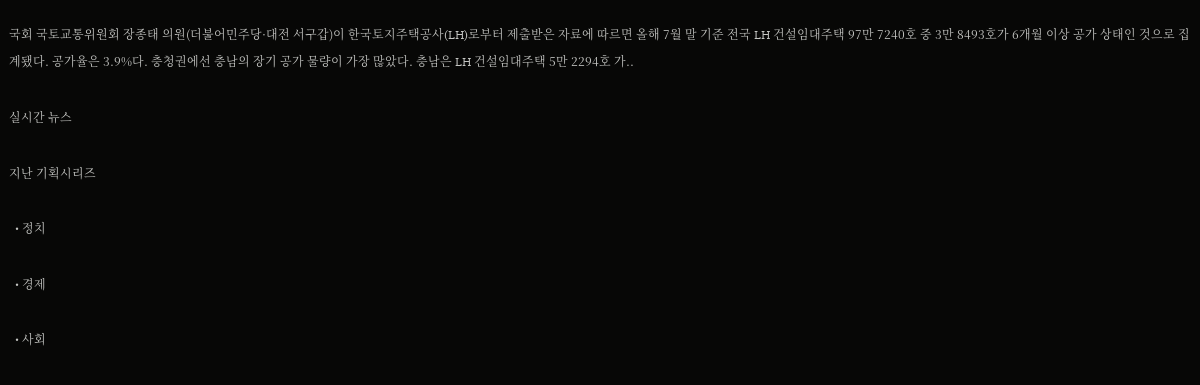국회 국토교통위원회 장종태 의원(더불어민주당·대전 서구갑)이 한국토지주택공사(LH)로부터 제출받은 자료에 따르면 올해 7월 말 기준 전국 LH 건설임대주택 97만 7240호 중 3만 8493호가 6개월 이상 공가 상태인 것으로 집계됐다. 공가율은 3.9%다. 충청권에선 충남의 장기 공가 물량이 가장 많았다. 충남은 LH 건설임대주택 5만 2294호 가..

실시간 뉴스

지난 기획시리즈

  • 정치

  • 경제

  • 사회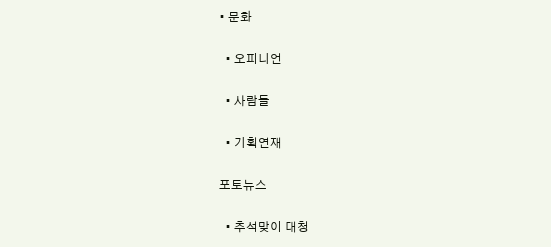• 문화

  • 오피니언

  • 사람들

  • 기획연재

포토뉴스

  • 추석맞이 대청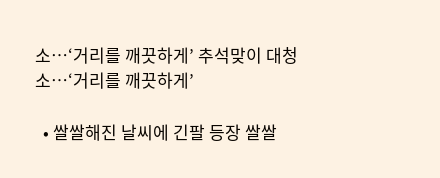소…‘거리를 깨끗하게’ 추석맞이 대청소…‘거리를 깨끗하게’

  • 쌀쌀해진 날씨에 긴팔 등장 쌀쌀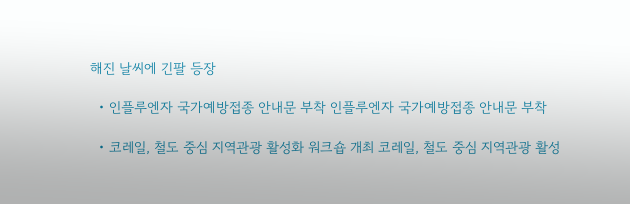해진 날씨에 긴팔 등장

  • 인플루엔자 국가예방접종 안내문 부착 인플루엔자 국가예방접종 안내문 부착

  • 코레일, 철도 중심 지역관광 활성화 워크숍 개최 코레일, 철도 중심 지역관광 활성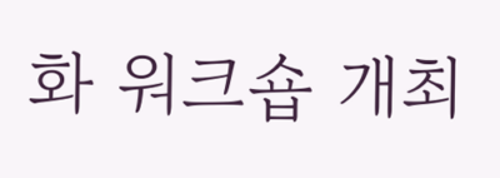화 워크숍 개최